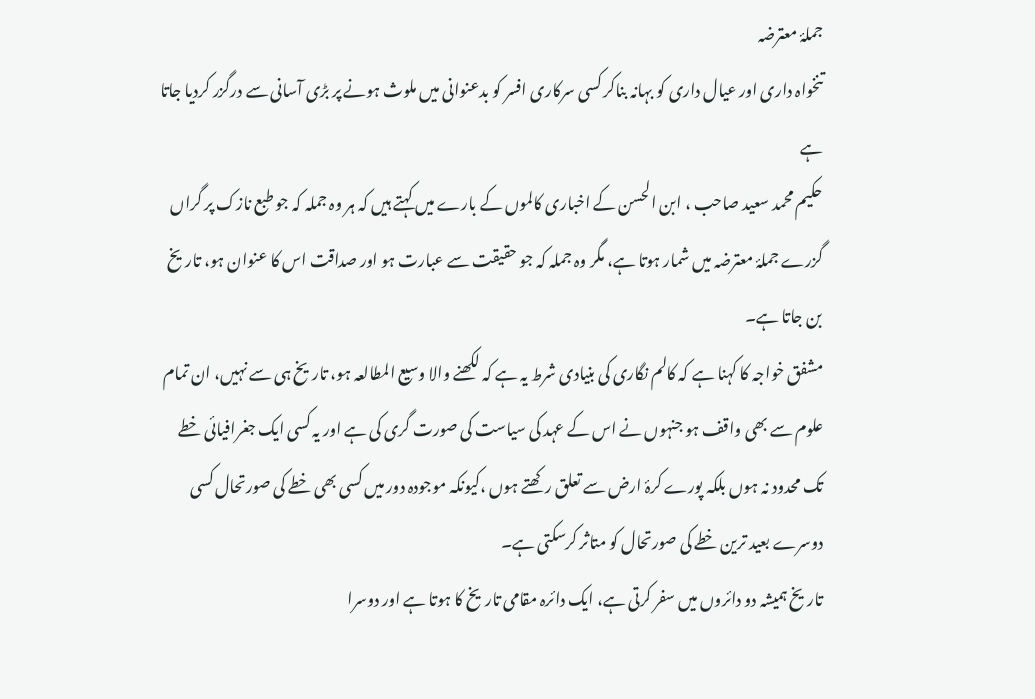جملۂ معترضہ
تنخواہ داری اور عیال داری کو بہانہ بناکر کسی سرکاری افسر کو بدعنوانی میں ملوث ہونے پر بڑی آسانی سے درگزر کردیا جاتا ہے
حکیم محمد سعید صاحب ، ابن الحسن کے اخباری کالموں کے بارے میں کہتے ہیں کہ ہر وہ جملہ کہ جو طبع نازک پر گراں گزرے جملۂ معترضہ میں شمار ہوتا ہے، مگر وہ جملہ کہ جو حقیقت سے عبارت ہو اور صداقت اس کا عنوان ہو، تاریخ بن جاتا ہے۔
مشفق خواجہ کا کہنا ہے کہ کالم نگاری کی بنیادی شرط یہ ہے کہ لکھنے والا وسیع المطالعہ ہو، تاریخ ہی سے نہیں، ان تمام علوم سے بھی واقف ہو جنہوں نے اس کے عہد کی سیاست کی صورت گری کی ہے اور یہ کسی ایک جغرافیائی خطے تک محدود نہ ہوں بلکہ پورے کرۂ ارض سے تعلق رکھتے ہوں ،کیونکہ موجودہ دور میں کسی بھی خطے کی صورتحال کسی دوسرے بعید ترین خطے کی صورتحال کو متاثر کرسکتی ہے۔
تاریخ ہمیشہ دو دائروں میں سفر کرتی ہے، ایک دائرہ مقامی تاریخ کا ہوتا ہے اور دوسرا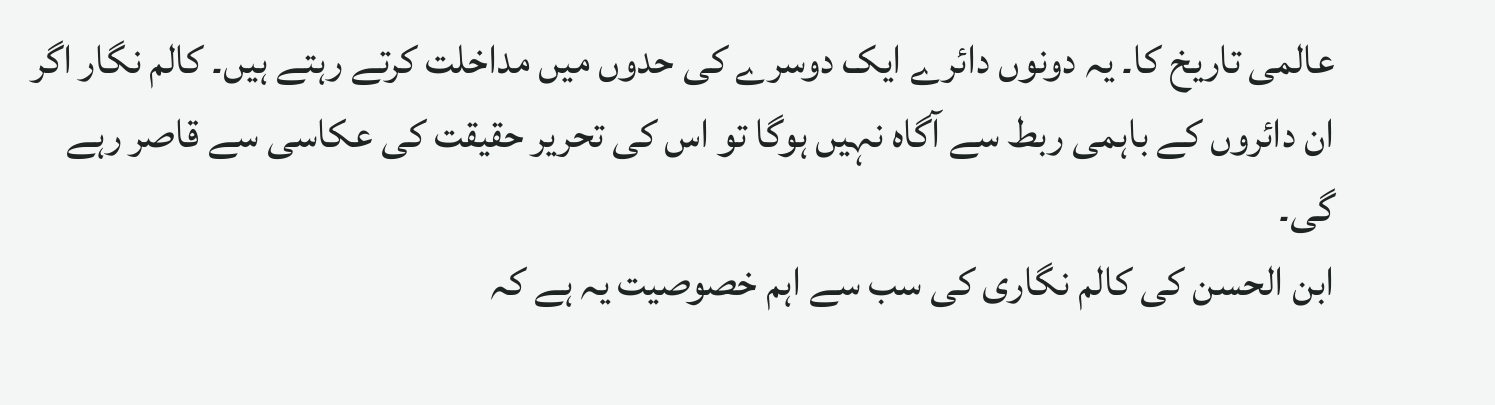عالمی تاریخ کا۔ یہ دونوں دائرے ایک دوسرے کی حدوں میں مداخلت کرتے رہتے ہیں۔ کالم نگار اگر ان دائروں کے باہمی ربط سے آگاہ نہیں ہوگا تو اس کی تحریر حقیقت کی عکاسی سے قاصر رہے گی۔
ابن الحسن کی کالم نگاری کی سب سے اہم خصوصیت یہ ہے کہ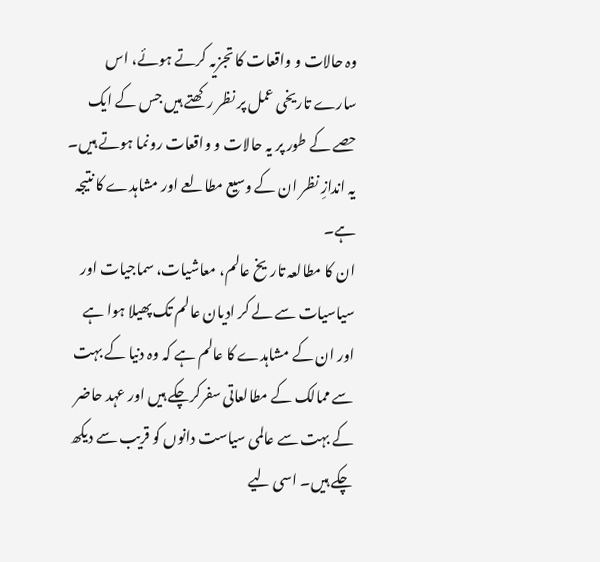وہ حالات و واقعات کا تجزیہ کرتے ہوئے، اس سارے تاریخی عمل پر نظر رکھتے ہیں جس کے ایک حصے کے طور پر یہ حالات و واقعات رونما ہوتے ہیں۔ یہ اندازِ نظر ان کے وسیع مطالعے اور مشاہدے کا نتیجہ ہے۔
ان کا مطالعہ تاریخ عالم، معاشیات، سماجیات اور سیاسیات سے لے کر ادیان عالم تک پھیلا ہوا ہے اور ان کے مشاہدے کا عالم ہے کہ وہ دنیا کے بہت سے ممالک کے مطالعاتی سفرکرچکے ہیں اور عہد حاضر کے بہت سے عالمی سیاست دانوں کو قریب سے دیکھ چکے ہیں۔ اسی لیے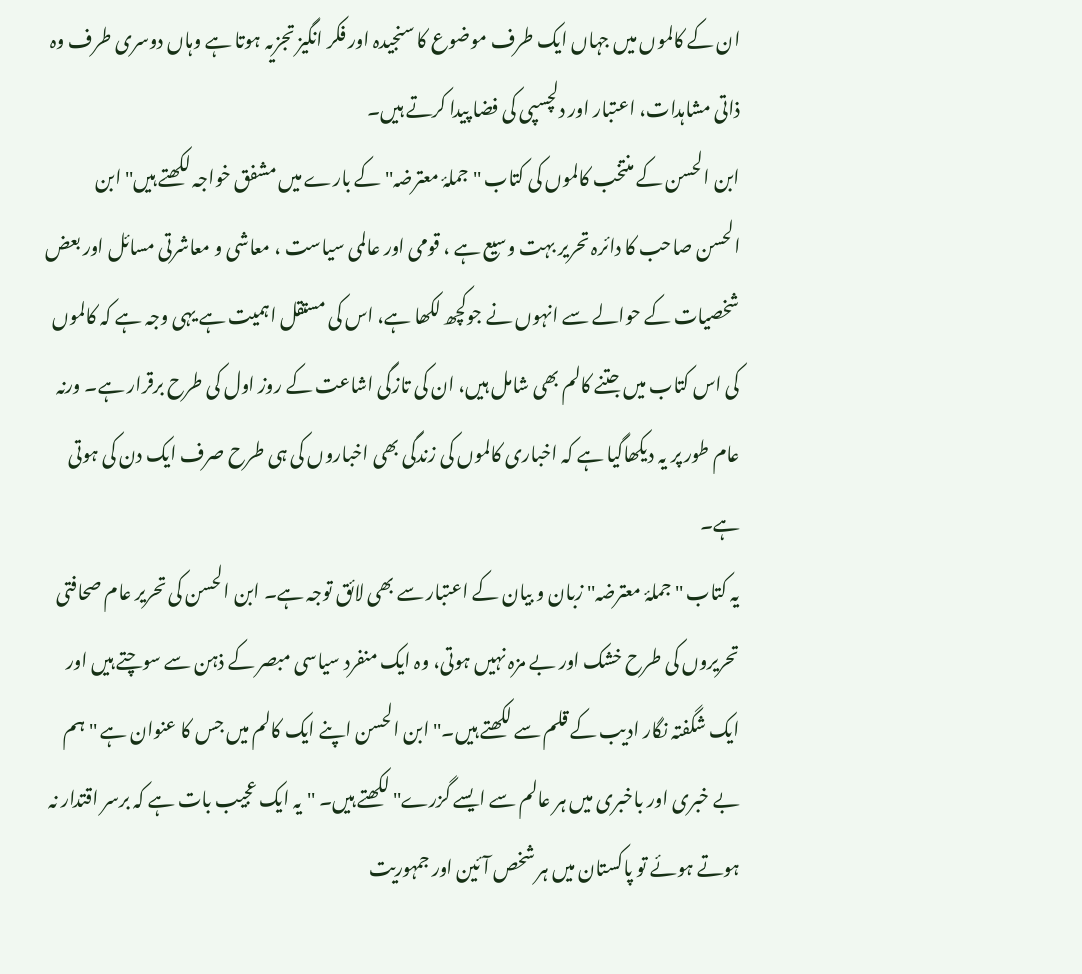ان کے کالموں میں جہاں ایک طرف موضوع کا سنجیدہ اور فکر انگیز تجزیہ ہوتا ہے وہاں دوسری طرف وہ ذاتی مشاہدات، اعتبار اور دلچسپی کی فضا پیدا کرتے ہیں۔
ابن الحسن کے منتخب کالموں کی کتاب '' جملۂ معترضہ'' کے بارے میں مشفق خواجہ لکھتے ہیں'' ابن الحسن صاحب کا دائرہ تحریر بہت وسیع ہے ، قومی اور عالمی سیاست ، معاشی و معاشرتی مسائل اور بعض شخصیات کے حوالے سے انہوں نے جوکچھ لکھا ہے، اس کی مستقل اہمیت ہے یہی وجہ ہے کہ کالموں کی اس کتاب میں جتنے کالم بھی شامل ہیں، ان کی تازگی اشاعت کے روز اول کی طرح برقرار ہے۔ ورنہ عام طور پر یہ دیکھاگیا ہے کہ اخباری کالموں کی زندگی بھی اخباروں کی ہی طرح صرف ایک دن کی ہوتی ہے۔
یہ کتاب '' جملۂ معترضہ'' زبان و بیان کے اعتبار سے بھی لائق توجہ ہے۔ ابن الحسن کی تحریر عام صحافتی تحریروں کی طرح خشک اور بے مزہ نہیں ہوتی، وہ ایک منفرد سیاسی مبصر کے ذہن سے سوچتے ہیں اور ایک شگفتہ نگار ادیب کے قلم سے لکھتے ہیں۔'' ابن الحسن اپنے ایک کالم میں جس کا عنوان ہے '' ہم بے خبری اور باخبری میں ہر عالم سے ایسے گزرے'' لکھتے ہیں۔ ''یہ ایک عجیب بات ہے کہ برسر اقتدار نہ ہوتے ہوئے تو پاکستان میں ہر شخص آئین اور جمہوریت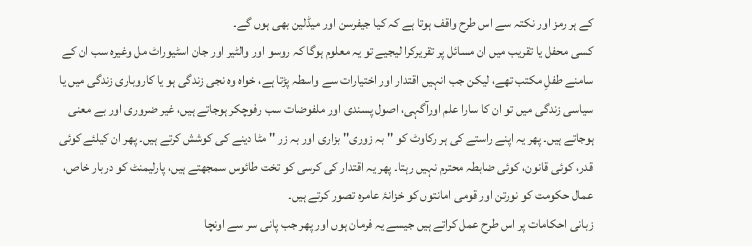کے ہر رمز اور نکتہ سے اس طرح واقف ہوتا ہے کہ کیا جیفرسن اور میڈلین بھی ہوں گے۔
کسی محفل یا تقریب میں ان مسائل پر تقریرکرا لیجیے تو یہ معلوم ہوگا کہ روسو اور والٹیر اور جان اسٹیوراٹ مل وغیرہ سب ان کے سامنے طفلِ مکتب تھے، لیکن جب انہیں اقتدار اور اختیارات سے واسطہ پڑتا ہے، خواہ وہ نجی زندگی ہو یا کاروباری زندگی میں یا سیاسی زندگی میں تو ان کا سارا علم اورآگہی، اصول پسندی اور ملفوضات سب رفوچکر ہوجاتے ہیں، غیر ضروری اور بے معنی ہوجاتے ہیں۔ پھر یہ اپنے راستے کی ہر رکاوٹ کو '' بہ زوری'' بزاری اور بہ زر '' مٹا دینے کی کوشش کرتے ہیں۔ پھر ان کیلئے کوئی قدر، کوئی قانون، کوئی ضابطہ محترم نہیں رہتا۔ پھر یہ اقتدار کی کرسی کو تخت طائوس سمجھتے ہیں، پارلیمنٹ کو دربار خاص، عمال حکومت کو نورتن اور قومی امانتوں کو خزانۂ عامرہ تصور کرتے ہیں۔
زبانی احکامات پر اس طرح عمل کراتے ہیں جیسے یہ فرمان ہوں اور پھر جب پانی سر سے اونچا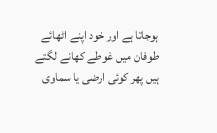ہوجاتا ہے اور خود اپنے اٹھائے طوفان میں غوطے کھانے لگتے ہیں پھر کوئی ارضی یا سماوی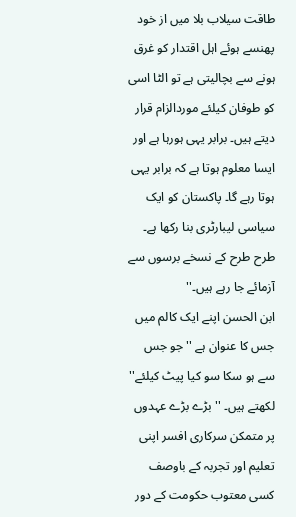طاقت سیلاب بلا میں از خود پھنسے ہوئے اہل اقتدار کو غرق ہونے سے بچالیتی ہے تو الٹا اسی کو طوفان کیلئے موردالزام قرار دیتے ہیں۔ برابر یہی ہورہا ہے اور ایسا معلوم ہوتا ہے کہ برابر یہی ہوتا رہے گا۔ پاکستان کو ایک سیاسی لیبارٹری بنا رکھا ہے۔ طرح طرح کے نسخے برسوں سے آزمائے جا رہے ہیں۔''
ابن الحسن اپنے ایک کالم میں جس کا عنوان ہے '' جو جس سے ہو سکا سو کیا پیٹ کیلئے'' لکھتے ہیں۔ '' بڑے بڑے عہدوں پر متمکن سرکاری افسر اپنی تعلیم اور تجربہ کے باوصف کسی معتوب حکومت کے دور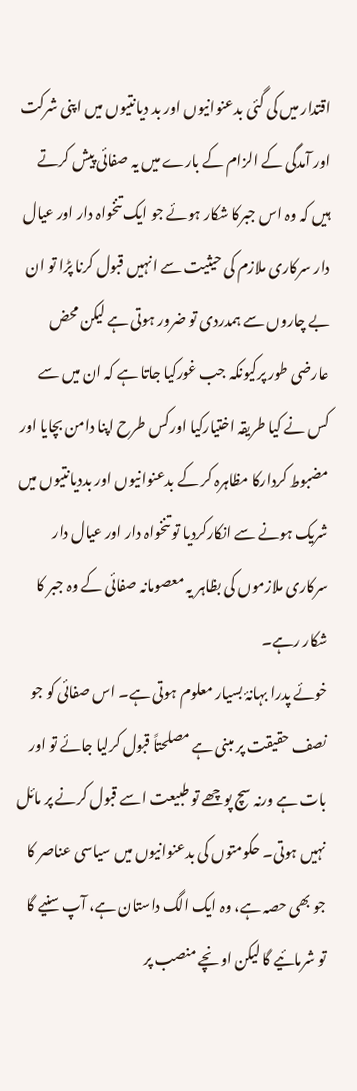اقتدار میں کی گئی بدعنوانیوں اور بد دیانتیوں میں اپنی شرکت اور آمدگی کے الزام کے بارے میں یہ صفائی پیش کرتے ہیں کہ وہ اس جبرکا شکار ہوئے جو ایک تنخواہ دار اور عیال دار سرکاری ملازم کی حیثیت سے انہیں قبول کرنا پڑا تو ان بے چاروں سے ہمدردی تو ضرور ہوتی ہے لیکن محض عارضی طور پرکیونکہ جب غورکیا جاتا ہے کہ ان میں سے کس نے کیا طریقہ اختیارکیا اورکس طرح اپنا دامن بچایا اور مضبوط کردارکا مظاہرہ کر کے بدعنوانیوں اور بددیانتیوں میں شریک ہونے سے انکارکردیا تو تنخواہ دار اور عیال دار سرکاری ملازموں کی بظاہر یہ معصومانہ صفائی کے وہ جبر کا شکار رہے۔
خوئے پدرا بہانۂ بسیار معلوم ہوتی ہے۔ اس صفائی کو جو نصف حقیقت پر مبنی ہے مصلحتاً قبول کرلیا جائے تو اور بات ہے ورنہ سچ پوچھے تو طبیعت اسے قبول کرنے پر مائل نہیں ہوتی۔ حکومتوں کی بدعنوانیوں میں سیاسی عناصر کا جو بھی حصہ ہے، وہ ایک الگ داستان ہے، آپ سنیے گا تو شرمائیے گا لیکن اونچے منصب پر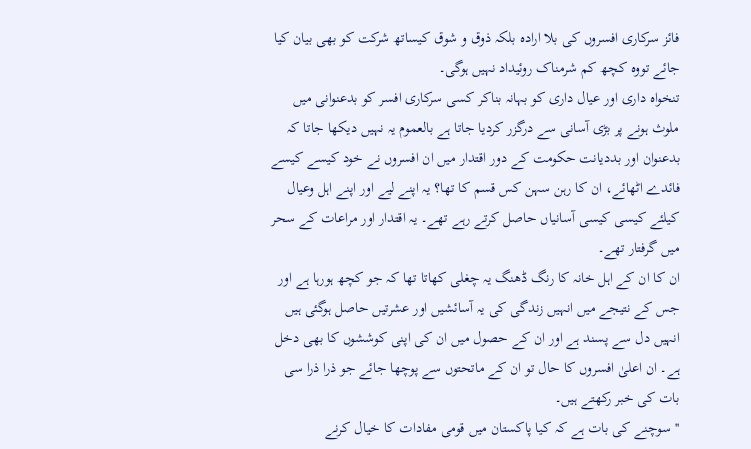فائز سرکاری افسروں کی بلا ارادہ بلکہ ذوق و شوق کیساتھ شرکت کو بھی بیان کیا جائے تووہ کچھ کم شرمناک روئیداد نہیں ہوگی۔
تنخواہ داری اور عیال داری کو بہانہ بناکر کسی سرکاری افسر کو بدعنوانی میں ملوث ہونے پر بڑی آسانی سے درگزر کردیا جاتا ہے بالعموم یہ نہیں دیکھا جاتا کہ بدعنوان اور بددیانت حکومت کے دور اقتدار میں ان افسروں نے خود کیسے کیسے فائدے اٹھائے، ان کا رہن سہن کس قسم کا تھا؟ یہ اپنے لیے اور اپنے اہل وعیال کیلئے کیسی کیسی آسانیاں حاصل کرتے رہے تھے۔ یہ اقتدار اور مراعات کے سحر میں گرفتار تھے۔
ان کا ان کے اہل خانہ کا رنگ ڈھنگ یہ چغلی کھاتا تھا کہ جو کچھ ہورہا ہے اور جس کے نتیجے میں انہیں زندگی کی یہ آسائشیں اور عشرتیں حاصل ہوگئی ہیں انہیں دل سے پسند ہے اور ان کے حصول میں ان کی اپنی کوششوں کا بھی دخل ہے۔ ان اعلیٰ افسروں کا حال تو ان کے ماتحتوں سے پوچھا جائے جو ذرا ذرا سی بات کی خبر رکھتے ہیں۔
'' سوچنے کی بات ہے کہ کیا پاکستان میں قومی مفادات کا خیال کرنے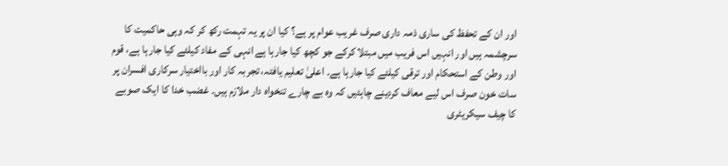اور ان کے تحفظ کی ساری ذمہ داری صرف غریب عوام پر ہے؟ کیا ان پر یہ تہمت رکھ کر کہ وہی حاکمیت کا سرچشمہ ہیں اور انہیں اس فریب میں مبتلا کرکے جو کچھ کیا جارہا ہے انہی کے مفاد کیلئے کیا جارہا ہے، قوم اور وطن کے استحکام اور ترقی کیلئے کیا جارہا ہے۔ اعلیٰ تعلیم یافتہ، تجربہ کار اور بااختیار سرکاری افسران پر سات خون صرف اس لیے معاف کردینے چاہئیں کہ وہ بے چارے تنخواہ دار ملازم ہیں۔ غضب خدا کا ایک صوبے کا چیف سیکریٹری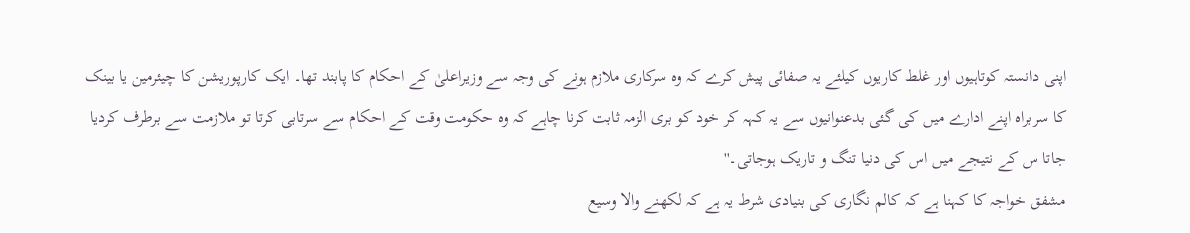اپنی دانستہ کوتاہیوں اور غلط کاریوں کیلئے یہ صفائی پیش کرے کہ وہ سرکاری ملازم ہونے کی وجہ سے وزیراعلیٰ کے احکام کا پابند تھا۔ ایک کارپوریشن کا چیئرمین یا بینک کا سربراہ اپنے ادارے میں کی گئی بدعنوانیوں سے یہ کہہ کر خود کو بری الزمہ ثابت کرنا چاہے کہ وہ حکومت وقت کے احکام سے سرتابی کرتا تو ملازمت سے برطرف کردیا جاتا س کے نتیجے میں اس کی دنیا تنگ و تاریک ہوجاتی۔''
مشفق خواجہ کا کہنا ہے کہ کالم نگاری کی بنیادی شرط یہ ہے کہ لکھنے والا وسیع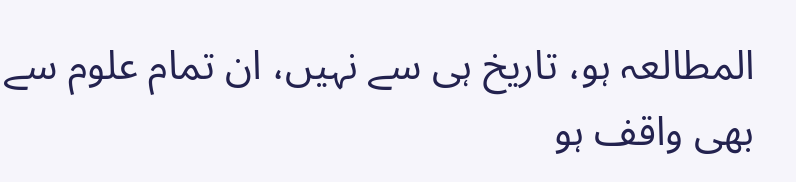المطالعہ ہو، تاریخ ہی سے نہیں، ان تمام علوم سے بھی واقف ہو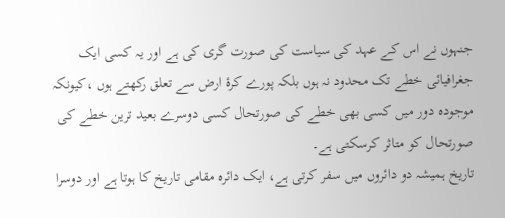جنہوں نے اس کے عہد کی سیاست کی صورت گری کی ہے اور یہ کسی ایک جغرافیائی خطے تک محدود نہ ہوں بلکہ پورے کرۂ ارض سے تعلق رکھتے ہوں ،کیونکہ موجودہ دور میں کسی بھی خطے کی صورتحال کسی دوسرے بعید ترین خطے کی صورتحال کو متاثر کرسکتی ہے۔
تاریخ ہمیشہ دو دائروں میں سفر کرتی ہے، ایک دائرہ مقامی تاریخ کا ہوتا ہے اور دوسرا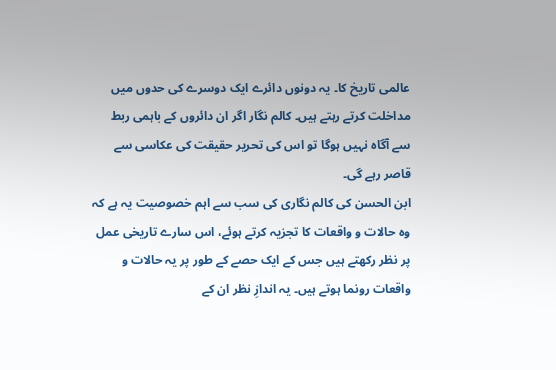عالمی تاریخ کا۔ یہ دونوں دائرے ایک دوسرے کی حدوں میں مداخلت کرتے رہتے ہیں۔ کالم نگار اگر ان دائروں کے باہمی ربط سے آگاہ نہیں ہوگا تو اس کی تحریر حقیقت کی عکاسی سے قاصر رہے گی۔
ابن الحسن کی کالم نگاری کی سب سے اہم خصوصیت یہ ہے کہ وہ حالات و واقعات کا تجزیہ کرتے ہوئے، اس سارے تاریخی عمل پر نظر رکھتے ہیں جس کے ایک حصے کے طور پر یہ حالات و واقعات رونما ہوتے ہیں۔ یہ اندازِ نظر ان کے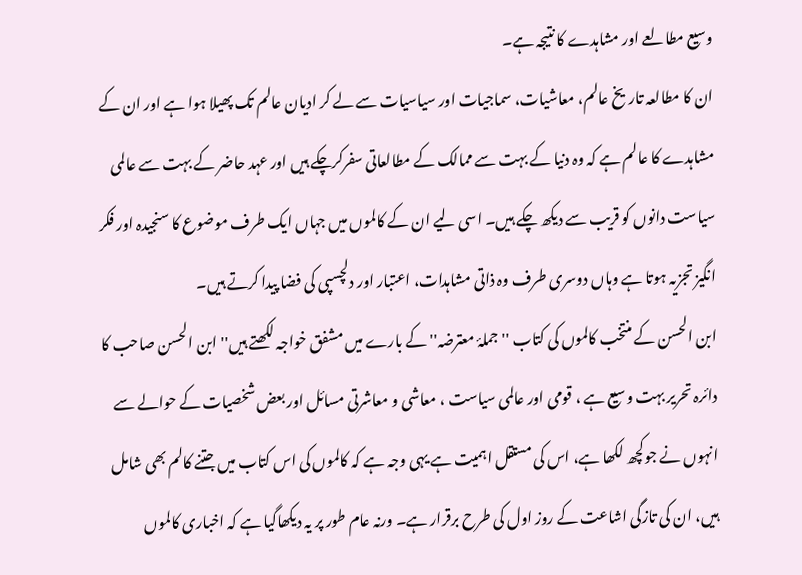وسیع مطالعے اور مشاہدے کا نتیجہ ہے۔
ان کا مطالعہ تاریخ عالم، معاشیات، سماجیات اور سیاسیات سے لے کر ادیان عالم تک پھیلا ہوا ہے اور ان کے مشاہدے کا عالم ہے کہ وہ دنیا کے بہت سے ممالک کے مطالعاتی سفرکرچکے ہیں اور عہد حاضر کے بہت سے عالمی سیاست دانوں کو قریب سے دیکھ چکے ہیں۔ اسی لیے ان کے کالموں میں جہاں ایک طرف موضوع کا سنجیدہ اور فکر انگیز تجزیہ ہوتا ہے وہاں دوسری طرف وہ ذاتی مشاہدات، اعتبار اور دلچسپی کی فضا پیدا کرتے ہیں۔
ابن الحسن کے منتخب کالموں کی کتاب '' جملۂ معترضہ'' کے بارے میں مشفق خواجہ لکھتے ہیں'' ابن الحسن صاحب کا دائرہ تحریر بہت وسیع ہے ، قومی اور عالمی سیاست ، معاشی و معاشرتی مسائل اور بعض شخصیات کے حوالے سے انہوں نے جوکچھ لکھا ہے، اس کی مستقل اہمیت ہے یہی وجہ ہے کہ کالموں کی اس کتاب میں جتنے کالم بھی شامل ہیں، ان کی تازگی اشاعت کے روز اول کی طرح برقرار ہے۔ ورنہ عام طور پر یہ دیکھاگیا ہے کہ اخباری کالموں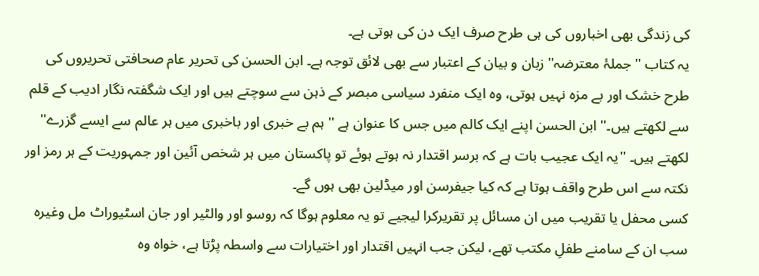کی زندگی بھی اخباروں کی ہی طرح صرف ایک دن کی ہوتی ہے۔
یہ کتاب '' جملۂ معترضہ'' زبان و بیان کے اعتبار سے بھی لائق توجہ ہے۔ ابن الحسن کی تحریر عام صحافتی تحریروں کی طرح خشک اور بے مزہ نہیں ہوتی، وہ ایک منفرد سیاسی مبصر کے ذہن سے سوچتے ہیں اور ایک شگفتہ نگار ادیب کے قلم سے لکھتے ہیں۔'' ابن الحسن اپنے ایک کالم میں جس کا عنوان ہے '' ہم بے خبری اور باخبری میں ہر عالم سے ایسے گزرے'' لکھتے ہیں۔ ''یہ ایک عجیب بات ہے کہ برسر اقتدار نہ ہوتے ہوئے تو پاکستان میں ہر شخص آئین اور جمہوریت کے ہر رمز اور نکتہ سے اس طرح واقف ہوتا ہے کہ کیا جیفرسن اور میڈلین بھی ہوں گے۔
کسی محفل یا تقریب میں ان مسائل پر تقریرکرا لیجیے تو یہ معلوم ہوگا کہ روسو اور والٹیر اور جان اسٹیوراٹ مل وغیرہ سب ان کے سامنے طفلِ مکتب تھے، لیکن جب انہیں اقتدار اور اختیارات سے واسطہ پڑتا ہے، خواہ وہ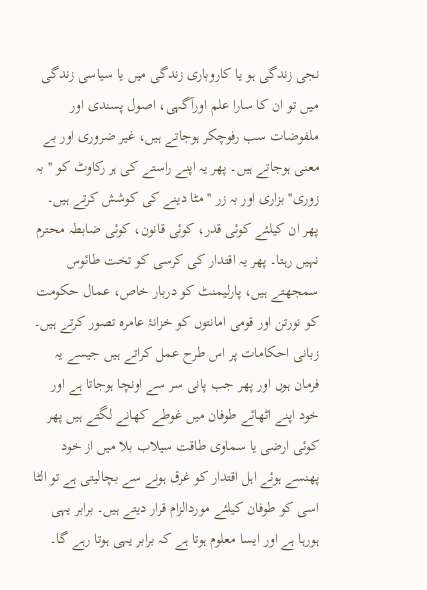نجی زندگی ہو یا کاروباری زندگی میں یا سیاسی زندگی میں تو ان کا سارا علم اورآگہی، اصول پسندی اور ملفوضات سب رفوچکر ہوجاتے ہیں، غیر ضروری اور بے معنی ہوجاتے ہیں۔ پھر یہ اپنے راستے کی ہر رکاوٹ کو '' بہ زوری'' بزاری اور بہ زر '' مٹا دینے کی کوشش کرتے ہیں۔ پھر ان کیلئے کوئی قدر، کوئی قانون، کوئی ضابطہ محترم نہیں رہتا۔ پھر یہ اقتدار کی کرسی کو تخت طائوس سمجھتے ہیں، پارلیمنٹ کو دربار خاص، عمال حکومت کو نورتن اور قومی امانتوں کو خزانۂ عامرہ تصور کرتے ہیں۔
زبانی احکامات پر اس طرح عمل کراتے ہیں جیسے یہ فرمان ہوں اور پھر جب پانی سر سے اونچا ہوجاتا ہے اور خود اپنے اٹھائے طوفان میں غوطے کھانے لگتے ہیں پھر کوئی ارضی یا سماوی طاقت سیلاب بلا میں از خود پھنسے ہوئے اہل اقتدار کو غرق ہونے سے بچالیتی ہے تو الٹا اسی کو طوفان کیلئے موردالزام قرار دیتے ہیں۔ برابر یہی ہورہا ہے اور ایسا معلوم ہوتا ہے کہ برابر یہی ہوتا رہے گا۔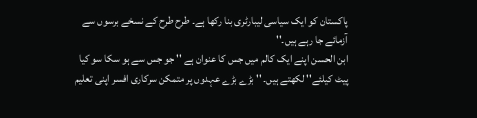پاکستان کو ایک سیاسی لیبارٹری بنا رکھا ہے۔ طرح طرح کے نسخے برسوں سے آزمائے جا رہے ہیں۔''
ابن الحسن اپنے ایک کالم میں جس کا عنوان ہے '' جو جس سے ہو سکا سو کیا پیٹ کیلئے'' لکھتے ہیں۔ '' بڑے بڑے عہدوں پر متمکن سرکاری افسر اپنی تعلیم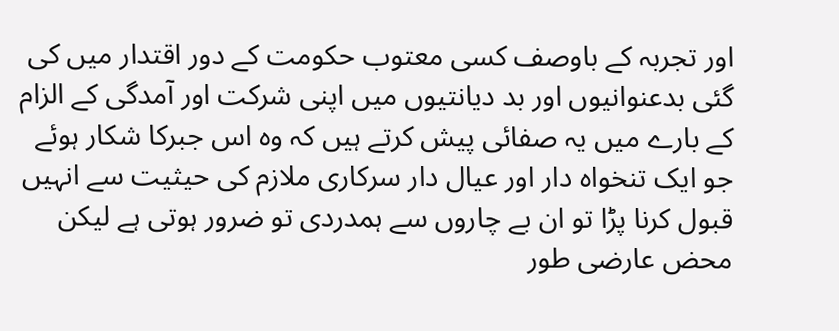اور تجربہ کے باوصف کسی معتوب حکومت کے دور اقتدار میں کی گئی بدعنوانیوں اور بد دیانتیوں میں اپنی شرکت اور آمدگی کے الزام کے بارے میں یہ صفائی پیش کرتے ہیں کہ وہ اس جبرکا شکار ہوئے جو ایک تنخواہ دار اور عیال دار سرکاری ملازم کی حیثیت سے انہیں قبول کرنا پڑا تو ان بے چاروں سے ہمدردی تو ضرور ہوتی ہے لیکن محض عارضی طور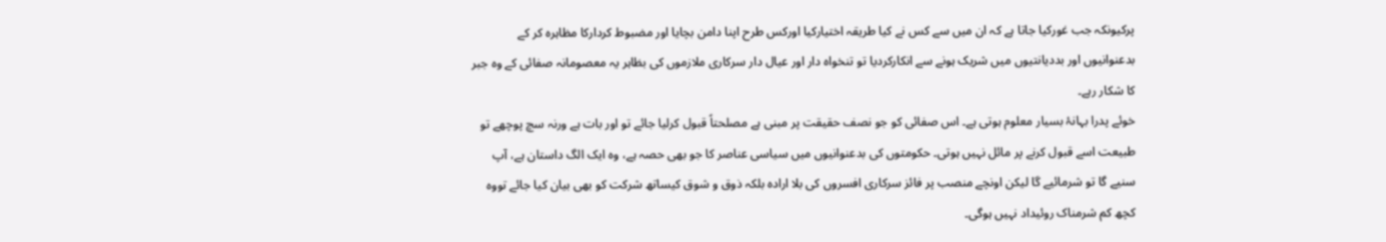پرکیونکہ جب غورکیا جاتا ہے کہ ان میں سے کس نے کیا طریقہ اختیارکیا اورکس طرح اپنا دامن بچایا اور مضبوط کردارکا مظاہرہ کر کے بدعنوانیوں اور بددیانتیوں میں شریک ہونے سے انکارکردیا تو تنخواہ دار اور عیال دار سرکاری ملازموں کی بظاہر یہ معصومانہ صفائی کے وہ جبر کا شکار رہے۔
خوئے پدرا بہانۂ بسیار معلوم ہوتی ہے۔ اس صفائی کو جو نصف حقیقت پر مبنی ہے مصلحتاً قبول کرلیا جائے تو اور بات ہے ورنہ سچ پوچھے تو طبیعت اسے قبول کرنے پر مائل نہیں ہوتی۔ حکومتوں کی بدعنوانیوں میں سیاسی عناصر کا جو بھی حصہ ہے، وہ ایک الگ داستان ہے، آپ سنیے گا تو شرمائیے گا لیکن اونچے منصب پر فائز سرکاری افسروں کی بلا ارادہ بلکہ ذوق و شوق کیساتھ شرکت کو بھی بیان کیا جائے تووہ کچھ کم شرمناک روئیداد نہیں ہوگی۔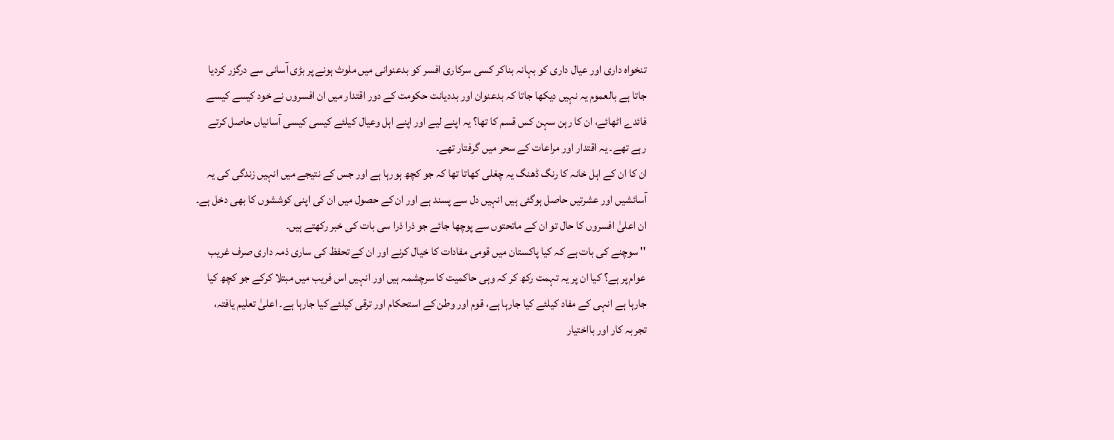تنخواہ داری اور عیال داری کو بہانہ بناکر کسی سرکاری افسر کو بدعنوانی میں ملوث ہونے پر بڑی آسانی سے درگزر کردیا جاتا ہے بالعموم یہ نہیں دیکھا جاتا کہ بدعنوان اور بددیانت حکومت کے دور اقتدار میں ان افسروں نے خود کیسے کیسے فائدے اٹھائے، ان کا رہن سہن کس قسم کا تھا؟ یہ اپنے لیے اور اپنے اہل وعیال کیلئے کیسی کیسی آسانیاں حاصل کرتے رہے تھے۔ یہ اقتدار اور مراعات کے سحر میں گرفتار تھے۔
ان کا ان کے اہل خانہ کا رنگ ڈھنگ یہ چغلی کھاتا تھا کہ جو کچھ ہورہا ہے اور جس کے نتیجے میں انہیں زندگی کی یہ آسائشیں اور عشرتیں حاصل ہوگئی ہیں انہیں دل سے پسند ہے اور ان کے حصول میں ان کی اپنی کوششوں کا بھی دخل ہے۔ ان اعلیٰ افسروں کا حال تو ان کے ماتحتوں سے پوچھا جائے جو ذرا ذرا سی بات کی خبر رکھتے ہیں۔
'' سوچنے کی بات ہے کہ کیا پاکستان میں قومی مفادات کا خیال کرنے اور ان کے تحفظ کی ساری ذمہ داری صرف غریب عوام پر ہے؟ کیا ان پر یہ تہمت رکھ کر کہ وہی حاکمیت کا سرچشمہ ہیں اور انہیں اس فریب میں مبتلا کرکے جو کچھ کیا جارہا ہے انہی کے مفاد کیلئے کیا جارہا ہے، قوم اور وطن کے استحکام اور ترقی کیلئے کیا جارہا ہے۔ اعلیٰ تعلیم یافتہ، تجربہ کار اور بااختیار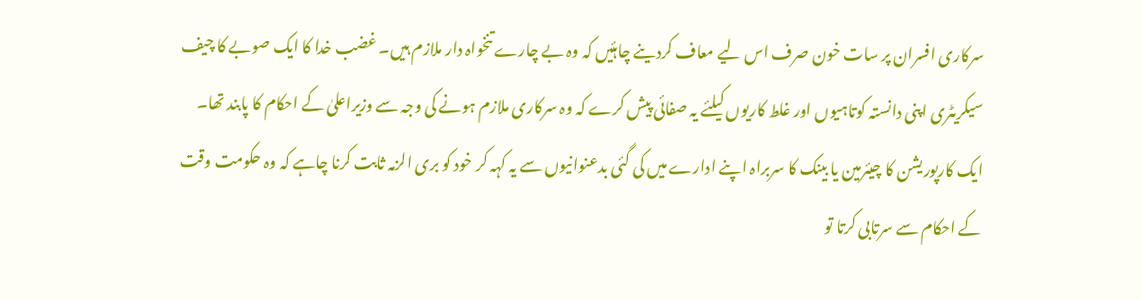سرکاری افسران پر سات خون صرف اس لیے معاف کردینے چاہئیں کہ وہ بے چارے تنخواہ دار ملازم ہیں۔ غضب خدا کا ایک صوبے کا چیف سیکریٹری اپنی دانستہ کوتاہیوں اور غلط کاریوں کیلئے یہ صفائی پیش کرے کہ وہ سرکاری ملازم ہونے کی وجہ سے وزیراعلیٰ کے احکام کا پابند تھا۔ ایک کارپوریشن کا چیئرمین یا بینک کا سربراہ اپنے ادارے میں کی گئی بدعنوانیوں سے یہ کہہ کر خود کو بری الزمہ ثابت کرنا چاہے کہ وہ حکومت وقت کے احکام سے سرتابی کرتا تو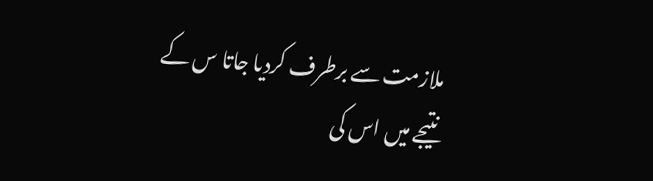ملازمت سے برطرف کردیا جاتا س کے نتیجے میں اس کی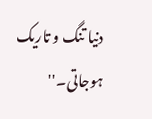دنیا تنگ و تاریک ہوجاتی۔''